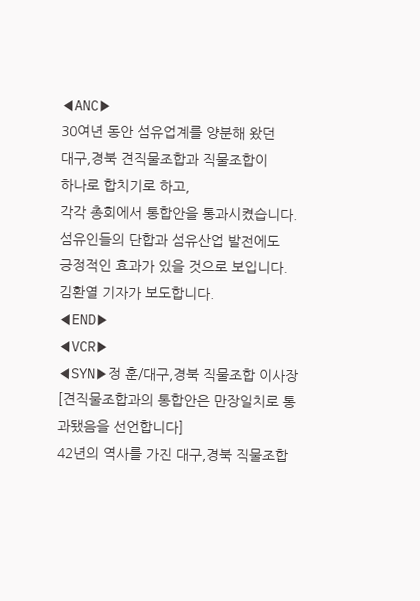◀ANC▶
30여년 동안 섬유업계를 양분해 왔던
대구,경북 견직물조합과 직물조합이
하나로 합치기로 하고,
각각 총회에서 통합안을 통과시켰습니다.
섬유인들의 단합과 섬유산업 발전에도
긍정적인 효과가 있을 것으로 보입니다.
김환열 기자가 보도합니다.
◀END▶
◀VCR▶
◀SYN▶정 훈/대구,경북 직물조합 이사장
[견직물조합과의 통합안은 만장일치로 통과됐음을 선언합니다]
42년의 역사를 가진 대구,경북 직물조합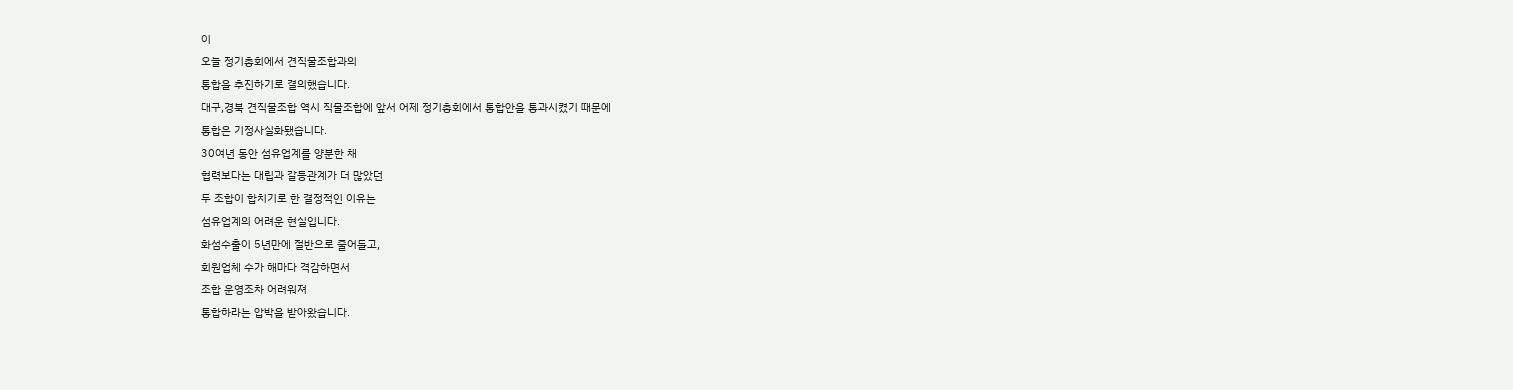이
오늘 정기총회에서 견직물조합과의
통합을 추진하기로 결의했습니다.
대구,경북 견직물조합 역시 직물조합에 앞서 어제 정기총회에서 통합안을 통과시켰기 때문에
통합은 기정사실화됐습니다.
30여년 동안 섬유업계를 양분한 채
협력보다는 대립과 갈등관계가 더 많았던
두 조합이 합치기로 한 결정적인 이유는
섬유업계의 어려운 현실입니다.
화섬수출이 5년만에 절반으로 줄어들고,
회원업체 수가 해마다 격감하면서
조합 운영조차 어려워져
통합하라는 압박을 받아왔습니다.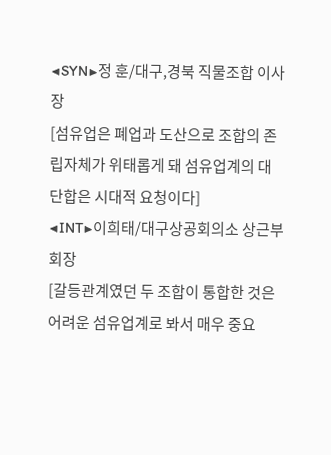◀SYN▶정 훈/대구,경북 직물조합 이사장
[섬유업은 폐업과 도산으로 조합의 존립자체가 위태롭게 돼 섬유업계의 대단합은 시대적 요청이다]
◀INT▶이희태/대구상공회의소 상근부회장
[갈등관계였던 두 조합이 통합한 것은 어려운 섬유업계로 봐서 매우 중요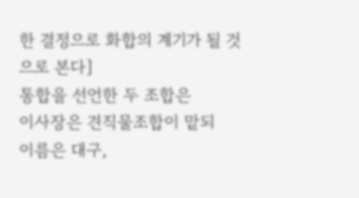한 결정으로 화합의 계기가 될 것으로 본다]
통합을 선언한 두 조합은
이사장은 견직물조합이 맡되
이름은 대구,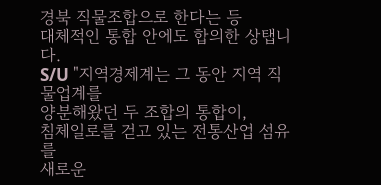경북 직물조합으로 한다는 등
대체적인 통합 안에도 합의한 상탭니다.
S/U "지역경제계는 그 동안 지역 직물업계를
양분해왔던 두 조합의 통합이,
침체일로를 걷고 있는 전통산업 섬유를
새로운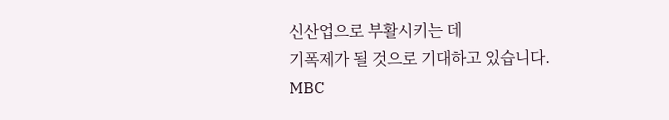신산업으로 부활시키는 데
기폭제가 될 것으로 기대하고 있습니다.
MBC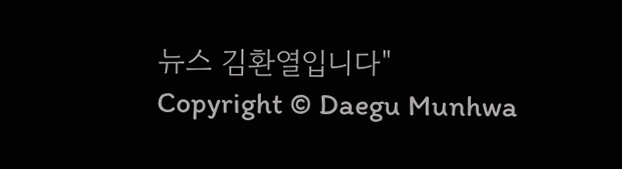뉴스 김환열입니다"
Copyright © Daegu Munhwa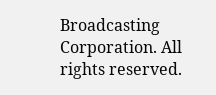Broadcasting Corporation. All rights reserved.